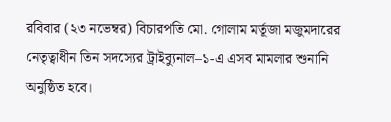রবিবার (২৩ নভেম্বর) বিচারপতি মো. গোলাম মর্তূজা মজুমদারের নেতৃত্বাধীন তিন সদস্যের ট্রাইব্যুনাল–১-এ এসব মামলার শুনানি অনুষ্ঠিত হবে।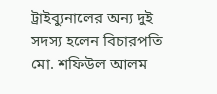ট্রাইব্যুনালের অন্য দুই সদস্য হলেন বিচারপতি মো. শফিউল আলম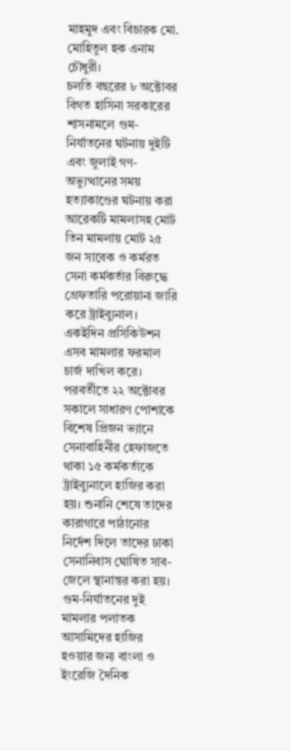মাহমুদ এবং বিচারক মো. মোহিতুল হক এনাম চৌধুরী।
চলতি বছরের ৮ অক্টোবর বিগত হাসিনা সরকারের শাসনামলে গুম-নির্যাতনের ঘটনায় দুইটি এবং জুলাই গণ-অভ্যুত্থানের সময় হত্যাকাণ্ডের ঘটনায় করা আরেকটি মামলাসহ মোট তিন মামলায় মোট ২৫ জন সাবেক ও কর্মরত সেনা কর্মকর্তার বিরুদ্ধে গ্রেফতারি পরোয়ানা জারি করে ট্রাইব্যুনাল। একইদিন প্রসিকিউশন এসব মামলার ফরমাল চার্জ দাখিল করে।
পরবর্তীতে ২২ অক্টোবর সকালে সাধারণ পোশাকে বিশেষ প্রিজন ভ্যানে সেনাবাহিনীর হেফাজতে থাকা ১৫ কর্মকর্তাকে ট্রাইব্যুনালে হাজির করা হয়। শুনানি শেষে তাদের কারাগারে পাঠানোর নির্দেশ দিলে তাদের ঢাকা সেনানিবাস ঘোষিত সাব-জেলে স্থানান্তর করা হয়।
গুম-নির্যাতনের দুই মামলার পলাতক আসামিদের হাজির হওয়ার জন্য বাংলা ও ইংরেজি দৈনিক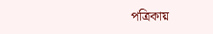পত্রিকায়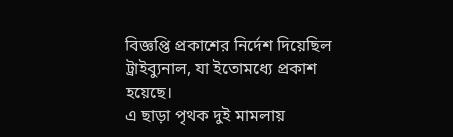বিজ্ঞপ্তি প্রকাশের নির্দেশ দিয়েছিল ট্রাইব্যুনাল, যা ইতোমধ্যে প্রকাশ হয়েছে।
এ ছাড়া পৃথক দুই মামলায়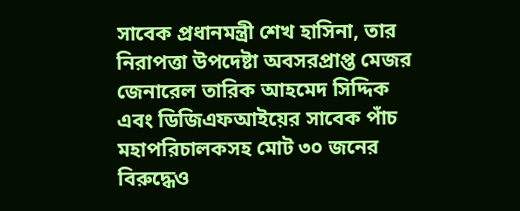সাবেক প্রধানমন্ত্রী শেখ হাসিনা, তার নিরাপত্তা উপদেষ্টা অবসরপ্রাপ্ত মেজর জেনারেল তারিক আহমেদ সিদ্দিক এবং ডিজিএফআইয়ের সাবেক পাঁচ মহাপরিচালকসহ মোট ৩০ জনের বিরুদ্ধেও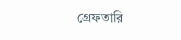গ্রেফতারি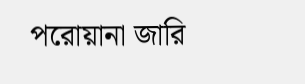পরোয়ানা জারি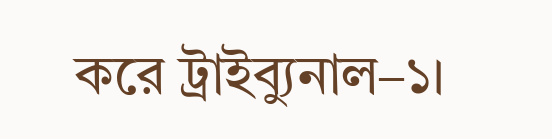করে ট্রাইব্যুনাল–১।